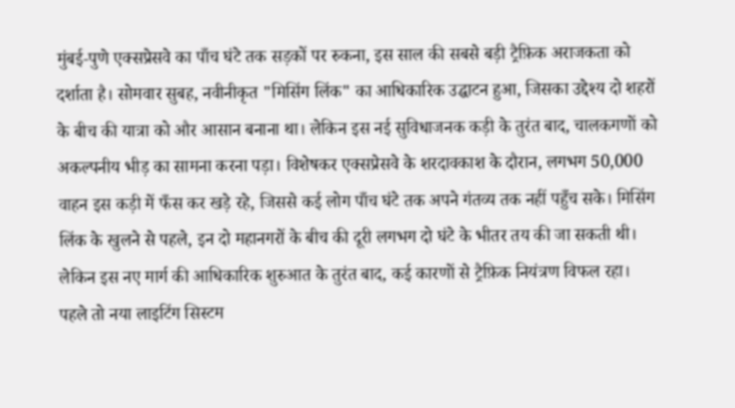मुंबई‑पुणे एक्सप्रेसवे का पाँच घंटे तक सड़कों पर रुकना, इस साल की सबसे बड़ी ट्रैफ़िक अराजकता को दर्शाता है। सोमवार सुबह, नवीनीकृत "मिसिंग लिंक" का आधिकारिक उद्घाटन हुआ, जिसका उद्देश्य दो शहरों के बीच की यात्रा को और आसान बनाना था। लेकिन इस नई सुविधाजनक कड़ी के तुरंत बाद, चालकगणों को अकल्पनीय भीड़ का सामना करना पड़ा। विशेषकर एक्सप्रेसवे के शरदावकाश के दौरान, लगभग 50,000 वाहन इस कड़ी में फँस कर खड़े रहे, जिससे कई लोग पाँच घंटे तक अपने गंतव्य तक नहीं पहुँच सके। मिसिंग लिंक के खुलने से पहले, इन दो महानगरों के बीच की दूरी लगभग दो घंटे के भीतर तय की जा सकती थी। लेकिन इस नए मार्ग की आधिकारिक शुरुआत के तुरंत बाद, कई कारणों से ट्रैफ़िक नियंत्रण विफल रहा। पहले तो नया लाइटिंग सिस्टम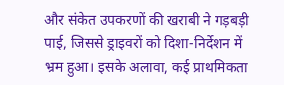और संकेत उपकरणों की खराबी ने गड़बड़ी पाई, जिससे ड्राइवरों को दिशा‑निर्देशन में भ्रम हुआ। इसके अलावा, कई प्राथमिकता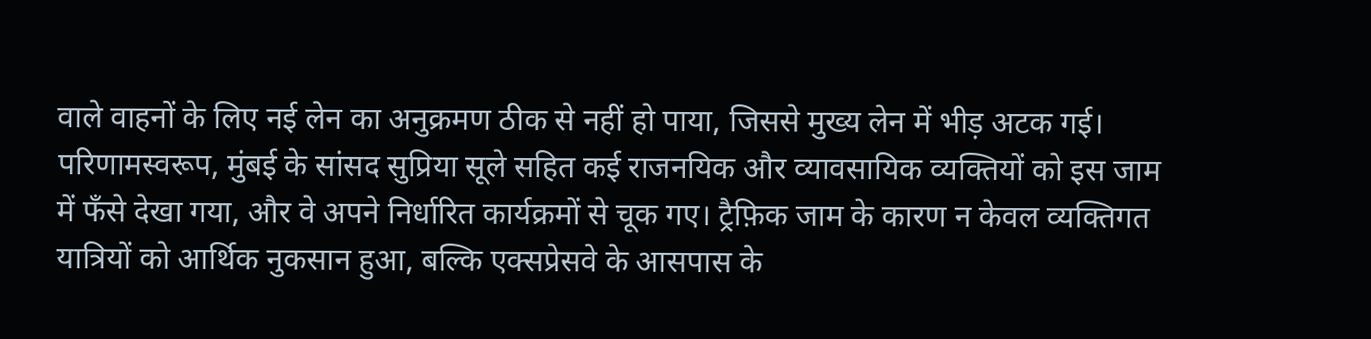वाले वाहनों के लिए नई लेन का अनुक्रमण ठीक से नहीं हो पाया, जिससे मुख्य लेन में भीड़ अटक गई। परिणामस्वरूप, मुंबई के सांसद सुप्रिया सूले सहित कई राजनयिक और व्यावसायिक व्यक्तियों को इस जाम में फँसे देखा गया, और वे अपने निर्धारित कार्यक्रमों से चूक गए। ट्रैफ़िक जाम के कारण न केवल व्यक्तिगत यात्रियों को आर्थिक नुकसान हुआ, बल्कि एक्सप्रेसवे के आसपास के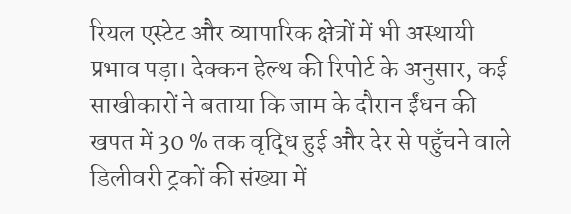रियल एस्टेट और व्यापारिक क्षेत्रों में भी अस्थायी प्रभाव पड़ा। देक्कन हेल्थ की रिपोर्ट के अनुसार, कई साखीकारों ने बताया कि जाम के दौरान ईंधन की खपत में 30 % तक वृद्धि हुई और देर से पहुँचने वाले डिलीवरी ट्रकों की संख्या में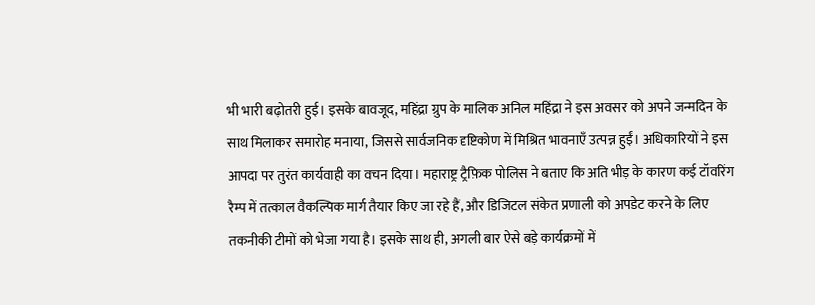भी भारी बढ़ोतरी हुई। इसके बावजूद, महिंद्रा ग्रुप के मालिक अनिल महिंद्रा ने इस अवसर को अपने जन्मदिन के साथ मिलाकर समारोह मनाया, जिससे सार्वजनिक दृष्टिकोण में मिश्रित भावनाएँ उत्पन्न हुईं। अधिकारियों ने इस आपदा पर तुरंत कार्यवाही का वचन दिया। महाराष्ट्र ट्रैफ़िक पोलिस ने बताए कि अति भीड़ के कारण कई टॉवरिंग रैम्प में तत्काल वैकल्पिक मार्ग तैयार किए जा रहे हैं, और डिजिटल संकेत प्रणाली को अपडेट करने के लिए तकनीकी टीमों को भेजा गया है। इसके साथ ही, अगली बार ऐसे बड़े कार्यक्रमों में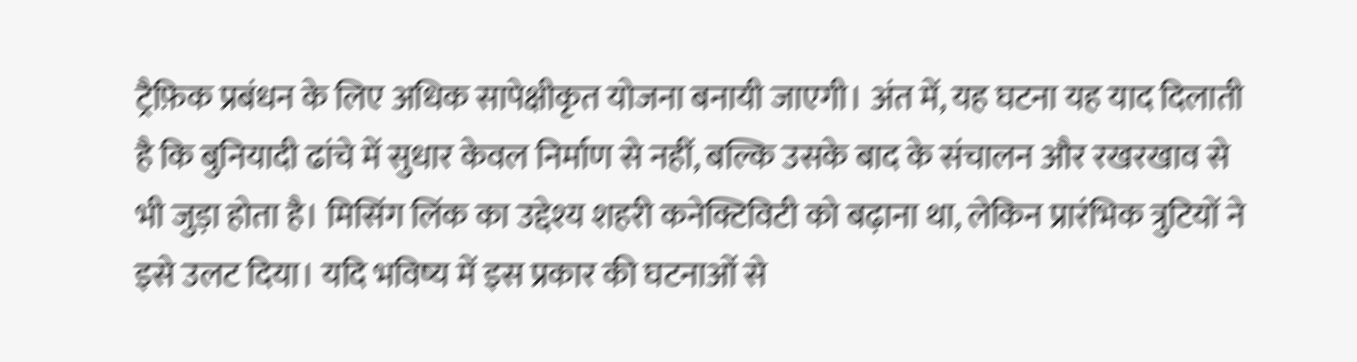ट्रैफ़िक प्रबंधन के लिए अधिक सापेक्षीकृत योजना बनायी जाएगी। अंत में, यह घटना यह याद दिलाती है कि बुनियादी ढांचे में सुधार केवल निर्माण से नहीं, बल्कि उसके बाद के संचालन और रखरखाव से भी जुड़ा होता है। मिसिंग लिंक का उद्देश्य शहरी कनेक्टिविटी को बढ़ाना था, लेकिन प्रारंभिक त्रुटियों ने इसे उलट दिया। यदि भविष्य में इस प्रकार की घटनाओं से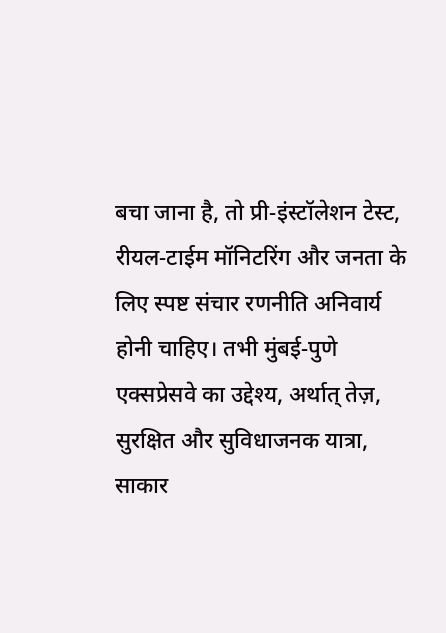बचा जाना है, तो प्री‑इंस्टॉलेशन टेस्ट, रीयल‑टाईम मॉनिटरिंग और जनता के लिए स्पष्ट संचार रणनीति अनिवार्य होनी चाहिए। तभी मुंबई‑पुणे एक्सप्रेसवे का उद्देश्य, अर्थात् तेज़, सुरक्षित और सुविधाजनक यात्रा, साकार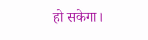हो सकेगा।